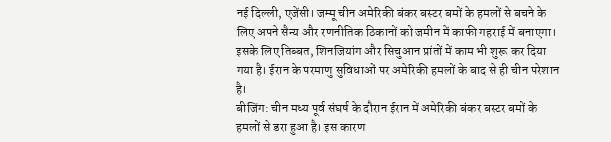नई दिल्ली, एजेंसी। जम्मू चीन अमेरिकी बंकर बस्टर बमों के हमलों से बचने के लिए अपने सैन्य और रणनीतिक ठिकानों को जमीन में काफी गहराई में बनाएगा। इसके लिए तिब्बत, शिनजियांग और सिचुआन प्रांतों में काम भी शुरू कर दिया गया है। ईरान के परमाणु सुविधाओं पर अमेरिकी हमलों के बाद से ही चीन परेशान है।
बीजिंग: चीन मध्य पूर्व संघर्ष के दौरान ईरान में अमेरिकी बंकर बस्टर बमों के हमलों से डरा हुआ है। इस कारण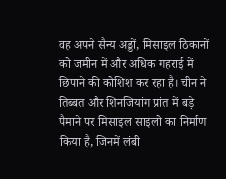वह अपने सैन्य अड्डों, मिसाइल ठिकानों को जमीन में और अधिक गहराई में छिपाने की कोशिश कर रहा है। चीन ने तिब्बत और शिनजियांग प्रांत में बड़े पैमाने पर मिसाइल साइलो का निर्माण किया है, जिनमें लंबी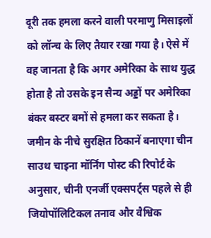दूरी तक हमला करने वाली परमाणु मिसाइलों को लॉन्च के लिए तैयार रखा गया है। ऐसे में वह जानता है कि अगर अमेरिका के साथ युद्ध होता है तो उसके इन सैन्य अड्डों पर अमेरिका बंकर बस्टर बमों से हमला कर सकता है।
जमीन के नीचे सुरक्षित ठिकानें बनाएगा चीन
साउथ चाइना मॉर्निंग पोस्ट की रिपोर्ट के अनुसार, चीनी एनर्जी एक्सपर्ट्स पहले से ही जियोपॉलिटिकल तनाव और वैश्विक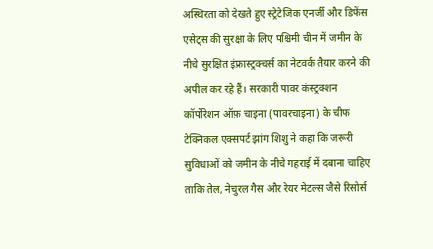अस्थिरता को देखते हुए स्ट्रेटेजिक एनर्जी और डिफेंस एसेट्स की सुरक्षा के लिए पश्चिमी चीन में जमीन के नीचे सुरक्षित इंफ्रास्ट्रक्चर्स का नेटवर्क तैयार करने की अपील कर रहे हैं। सरकारी पावर कंस्ट्रक्शन कॉर्पोरेशन ऑफ़ चाइना (पावरचाइना) के चीफ टेक्निकल एक्सपर्ट झांग शिशु ने कहा कि जरूरी सुविधाओं को जमीन के नीचे गहराई में दबाना चाहिए ताकि तेल, नेचुरल गैस और रेयर मेटल्स जैसे रिसोर्स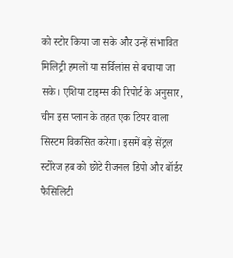को स्टोर किया जा सके और उन्हें संभावित मिलिट्री हमलों या सर्विलांस से बचाया जा सके। एशिया टाइम्स की रिपोर्ट के अनुसार, चीन इस प्लान के तहत एक टियर वाला सिस्टम विकसित करेगा। इसमें बड़े सेंट्रल स्टोरेज हब को छोटे रीजनल डिपो और बॉर्डर फैसिलिटी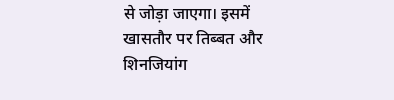से जोड़ा जाएगा। इसमें खासतौर पर तिब्बत और शिनजियांग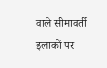वाले सीमावर्ती इलाकों पर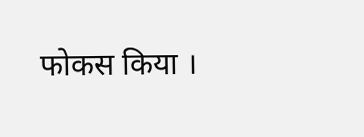फोकस किया ।